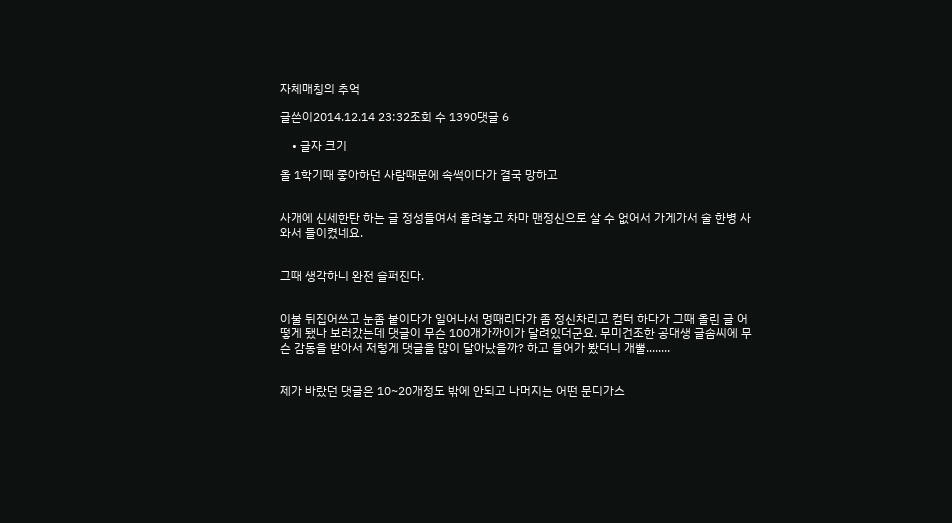자체매칭의 추억

글쓴이2014.12.14 23:32조회 수 1390댓글 6

    • 글자 크기

올 1학기때 좋아하던 사람때문에 속썩이다가 결국 망하고


사개에 신세한탄 하는 글 정성들여서 올려놓고 차마 맨정신으로 살 수 없어서 가게가서 술 한병 사와서 들이켰네요.


그때 생각하니 완전 슬퍼진다.


이불 뒤집어쓰고 눈좀 붙이다가 일어나서 멍때리다가 좀 정신차리고 컴터 하다가 그때 올린 글 어떻게 됐나 보러갔는데 댓글이 무슨 100개가까이가 달려있더군요. 무미건조한 공대생 글솜씨에 무슨 감동을 받아서 저렇게 댓글을 많이 달아났을까? 하고 들어가 봤더니 개뿔........


제가 바랐던 댓글은 10~20개정도 밖에 안되고 나머지는 어떤 문디가스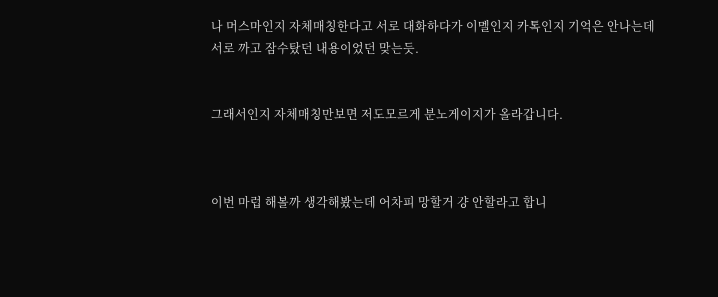나 머스마인지 자체매칭한다고 서로 대화하다가 이멜인지 카톡인지 기억은 안나는데 서로 까고 잠수탔던 내용이었던 맞는듯.


그래서인지 자체매칭만보면 저도모르게 분노게이지가 올라갑니다.



이번 마럽 해볼까 생각해봤는데 어차피 망할거 걍 안할라고 합니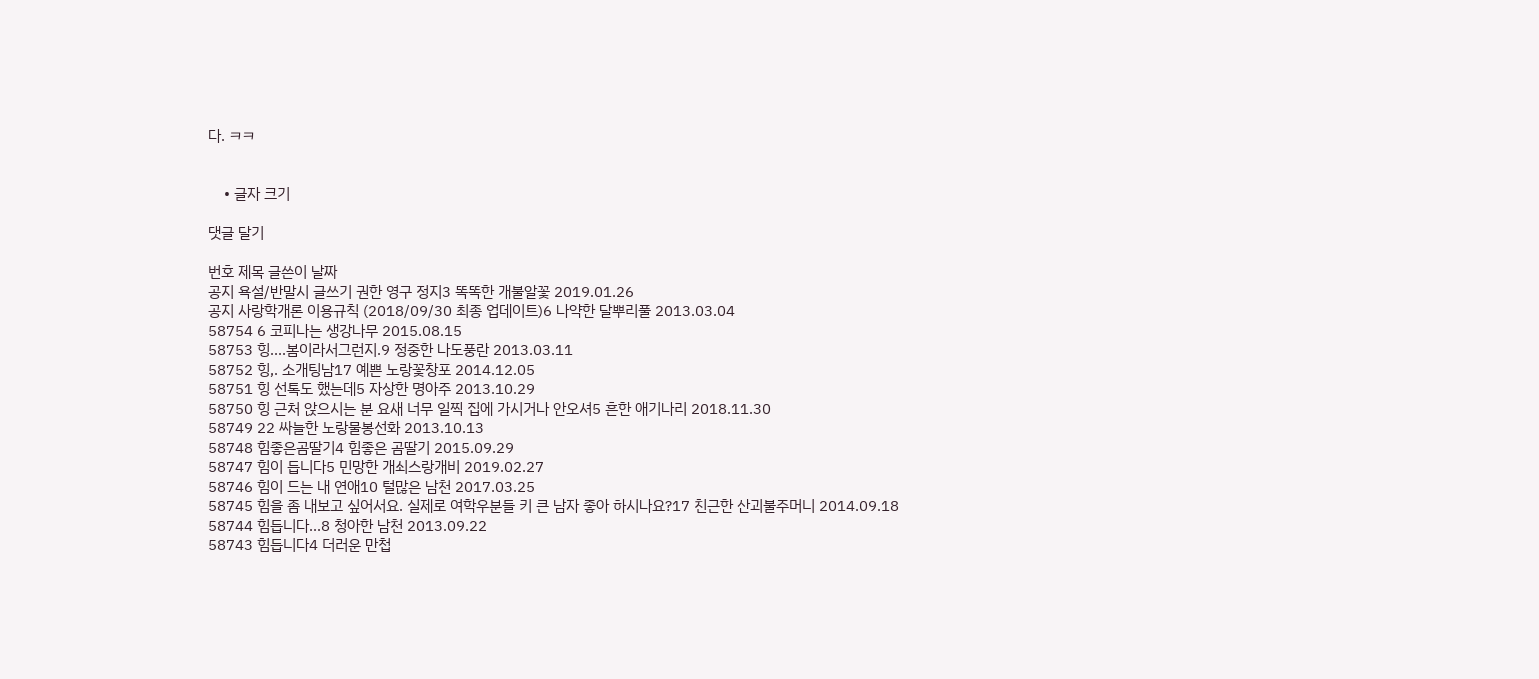다. ㅋㅋ


    • 글자 크기

댓글 달기

번호 제목 글쓴이 날짜
공지 욕설/반말시 글쓰기 권한 영구 정지3 똑똑한 개불알꽃 2019.01.26
공지 사랑학개론 이용규칙 (2018/09/30 최종 업데이트)6 나약한 달뿌리풀 2013.03.04
58754 6 코피나는 생강나무 2015.08.15
58753 힝....봄이라서그런지.9 정중한 나도풍란 2013.03.11
58752 힝,. 소개팅남17 예쁜 노랑꽃창포 2014.12.05
58751 힝 선톡도 했는데5 자상한 명아주 2013.10.29
58750 힝 근처 앉으시는 분 요새 너무 일찍 집에 가시거나 안오셔5 흔한 애기나리 2018.11.30
58749 22 싸늘한 노랑물봉선화 2013.10.13
58748 힘좋은곰딸기4 힘좋은 곰딸기 2015.09.29
58747 힘이 듭니다5 민망한 개쇠스랑개비 2019.02.27
58746 힘이 드는 내 연애10 털많은 남천 2017.03.25
58745 힘을 좀 내보고 싶어서요. 실제로 여학우분들 키 큰 남자 좋아 하시나요?17 친근한 산괴불주머니 2014.09.18
58744 힘듭니다...8 청아한 남천 2013.09.22
58743 힘듭니다4 더러운 만첩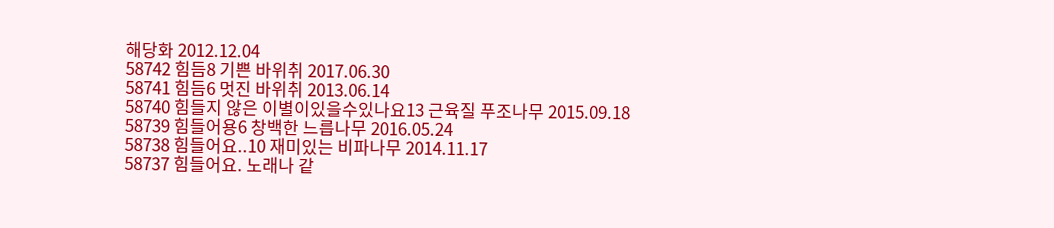해당화 2012.12.04
58742 힘듬8 기쁜 바위취 2017.06.30
58741 힘듬6 멋진 바위취 2013.06.14
58740 힘들지 않은 이별이있을수있나요13 근육질 푸조나무 2015.09.18
58739 힘들어용6 창백한 느릅나무 2016.05.24
58738 힘들어요..10 재미있는 비파나무 2014.11.17
58737 힘들어요. 노래나 같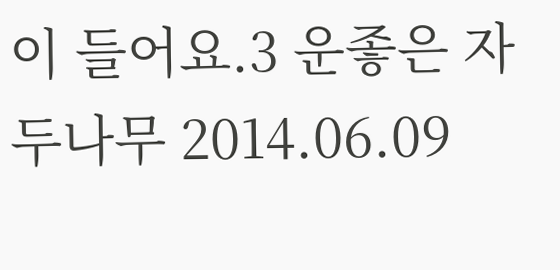이 들어요.3 운좋은 자두나무 2014.06.09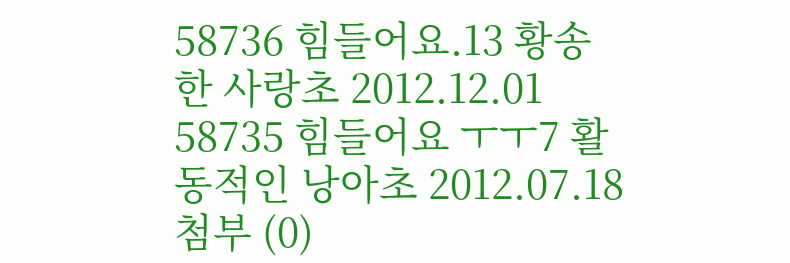58736 힘들어요.13 황송한 사랑초 2012.12.01
58735 힘들어요 ㅜㅜ7 활동적인 낭아초 2012.07.18
첨부 (0)